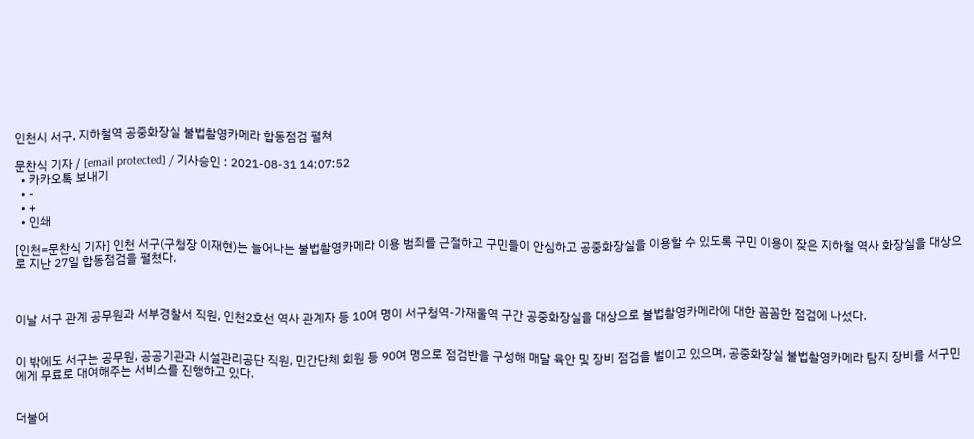인천시 서구, 지하철역 공중화장실 불법촬영카메라 합동점검 펼쳐

문찬식 기자 / [email protected] / 기사승인 : 2021-08-31 14:07:52
  • 카카오톡 보내기
  • -
  • +
  • 인쇄

[인천=문찬식 기자] 인천 서구(구청장 이재현)는 늘어나는 불법촬영카메라 이용 범죄를 근절하고 구민들이 안심하고 공중화장실을 이용할 수 있도록 구민 이용이 잦은 지하철 역사 화장실을 대상으로 지난 27일 합동점검을 펼쳤다.



이날 서구 관계 공무원과 서부경찰서 직원, 인천2호선 역사 관계자 등 10여 명이 서구청역-가재울역 구간 공중화장실을 대상으로 불법촬영카메라에 대한 꼼꼼한 점검에 나섰다.


이 밖에도 서구는 공무원, 공공기관과 시설관리공단 직원, 민간단체 회원 등 90여 명으로 점검반을 구성해 매달 육안 및 장비 점검을 벌이고 있으며, 공중화장실 불법촬영카메라 탐지 장비를 서구민에게 무료로 대여해주는 서비스를 진행하고 있다.


더불어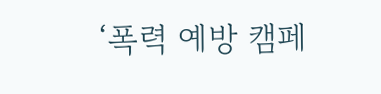‘폭력 예방 캠페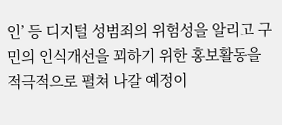인’ 등 디지털 성범죄의 위험성을 알리고 구민의 인식개선을 꾀하기 위한 홍보활동을 적극적으로 펼쳐 나갈 예정이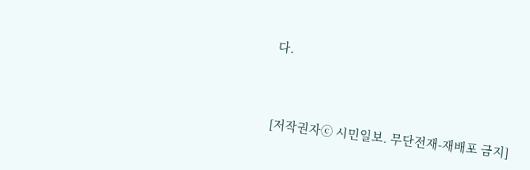다.



[저작권자ⓒ 시민일보. 무단전재-재배포 금지]